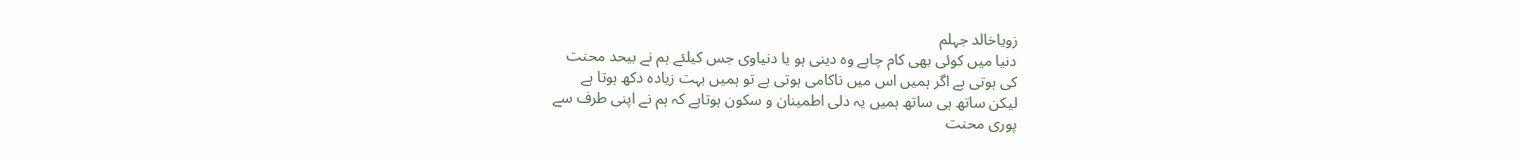زویاخالد جہلم
دنیا میں کوئی بھی کام چاہے وہ دینی ہو یا دنیاوی جس کیلئے ہم نے بیحد محنت
کی ہوتی ہے اگر ہمیں اس میں ناکامی ہوتی ہے تو ہمیں بہت زیادہ دکھ ہوتا ہے
لیکن ساتھ ہی ساتھ ہمیں یہ دلی اطمینان و سکون ہوتاہے کہ ہم نے اپنی طرف سے
پوری محنت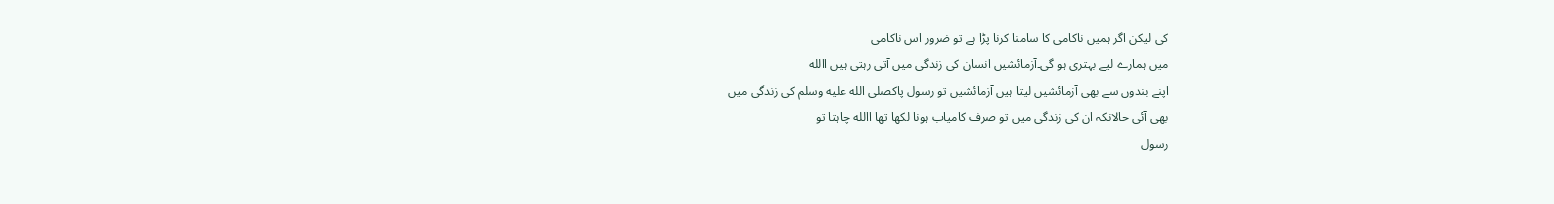کی لیکن اگر ہمیں ناکامی کا سامنا کرنا پڑا ہے تو ضرور اس ناکامی
میں ہمارے لیے بہتری ہو گی۔آزمائشیں انسان کی زندگی میں آتی رہتی ہیں االله
اپنے بندوں سے بھی آزمائشیں لیتا ہیں آزمائشیں تو رسول پاکصلى الله عليه وسلم کی زندگی میں
بھی آئی حالانکہ ان کی زندگی میں تو صرف کامیاب ہونا لکھا تھا االله چاہتا تو
رسول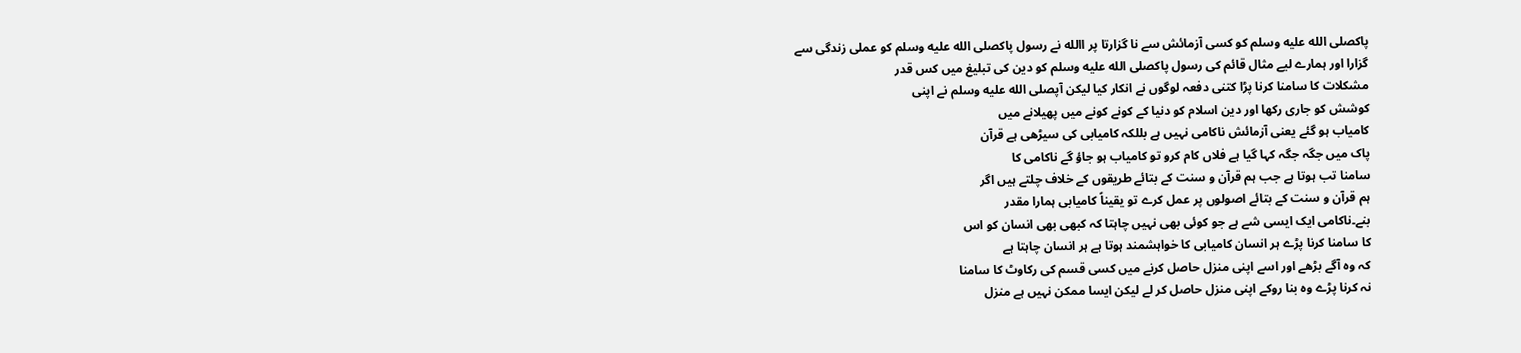پاکصلى الله عليه وسلم کو کسی آزمائش سے نا گزارتا پر االله نے رسول پاکصلى الله عليه وسلم کو عملی زندگی سے
گزارا اور ہمارے لیے مثال قائم کی رسول پاکصلى الله عليه وسلم کو دین کی تبلیغ میں کس قدر
مشکلات کا سامنا کرنا پڑا کتنی دفعہ لوگوں نے انکار کیا لیکن آپصلى الله عليه وسلم نے اپنی
کوشش کو جاری رکھا اور دین اسلام کو دنیا کے کونے کونے میں پھیلانے میں
کامیاب ہو گئے یعنی آزمائش ناکامی نہیں ہے بللکہ کامیابی کی سیڑھی ہے قرآن
پاک میں جگہ جگہ کہا گیا ہے فلاں کام کرو تو کامیاب ہو جاؤ گے ناکامی کا
سامنا تب ہوتا ہے جب ہم قرآن و سنت کے بتائے طریقوں کے خلاف چلتے ہیں اگر
ہم قرآن و سنت کے بتائے اصولوں پر عمل کرے تو یقیناً کامیابی ہمارا مقدر
بنے۔ناکامی ایک ایسی شے ہے جو کوئی بھی نہیں چاہتا کہ کبھی بھی انسان کو اس
کا سامنا کرنا پڑے ہر انسان کامیابی کا خواہشمند ہوتا ہے ہر انسان چاہتا ہے
کہ وہ آگے بڑھے اور اسے اپنی منزل حاصل کرنے میں کسی قسم کی رکاوٹ کا سامنا
نہ کرنا پڑے وہ بنا روکے اپنی منزل حاصل کر لے لیکن ایسا ممکن نہیں ہے منزل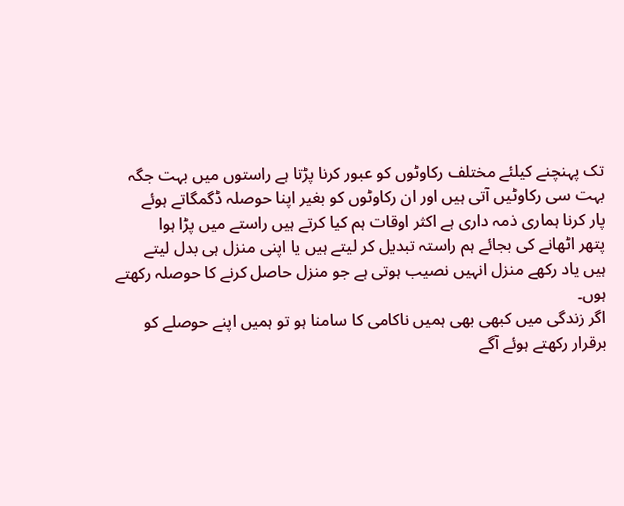تک پہنچنے کیلئے مختلف رکاوٹوں کو عبور کرنا پڑتا ہے راستوں میں بہت جگہ
بہت سی رکاوٹیں آتی ہیں اور ان رکاوٹوں کو بغیر اپنا حوصلہ ڈگمگاتے ہوئے
پار کرنا ہماری ذمہ داری ہے اکثر اوقات ہم کیا کرتے ہیں راستے میں پڑا ہوا
پتھر اٹھانے کی بجائے ہم راستہ تبدیل کر لیتے ہیں یا اپنی منزل ہی بدل لیتے
ہیں یاد رکھے منزل انہیں نصیب ہوتی ہے جو منزل حاصل کرنے کا حوصلہ رکھتے
ہوں۔
اگر زندگی میں کبھی بھی ہمیں ناکامی کا سامنا ہو تو ہمیں اپنے حوصلے کو
برقرار رکھتے ہوئے آگے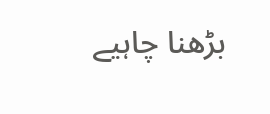بڑھنا چاہیے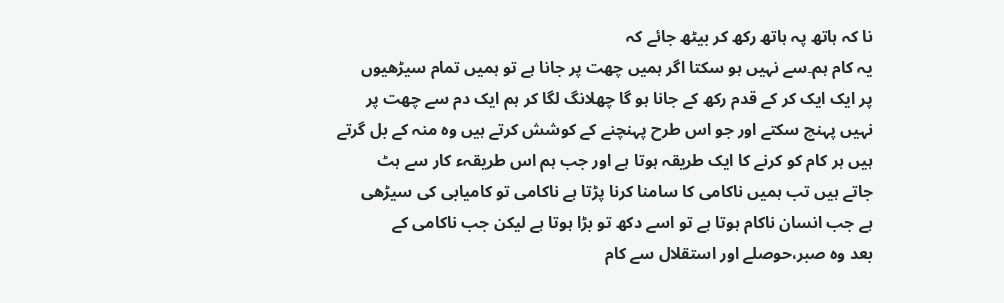نا کہ ہاتھ پہ ہاتھ رکھ کر بیٹھ جائے کہ
یہ کام ہم۔سے نہیں ہو سکتا اگر ہمیں چھت پر جانا ہے تو ہمیں تمام سیڑھیوں
پر ایک ایک کر کے قدم رکھ کے جانا ہو گا چھلانگ لگا کر ہم ایک دم سے چھت پر
نہیں پہنچ سکتے اور جو اس طرح پہنچنے کے کوشش کرتے ہیں وہ منہ کے بل گرتے
ہیں ہر کام کو کرنے کا ایک طریقہ ہوتا ہے اور جب ہم اس طریقہء کار سے ہٹ
جاتے ہیں تب ہمیں ناکامی کا سامنا کرنا پڑتا ہے ناکامی تو کامیابی کی سیڑھی
ہے جب انسان ناکام ہوتا ہے تو اسے دکھ تو بڑا ہوتا ہے لیکن جب ناکامی کے
بعد وہ صبر،حوصلے اور استقلال سے کام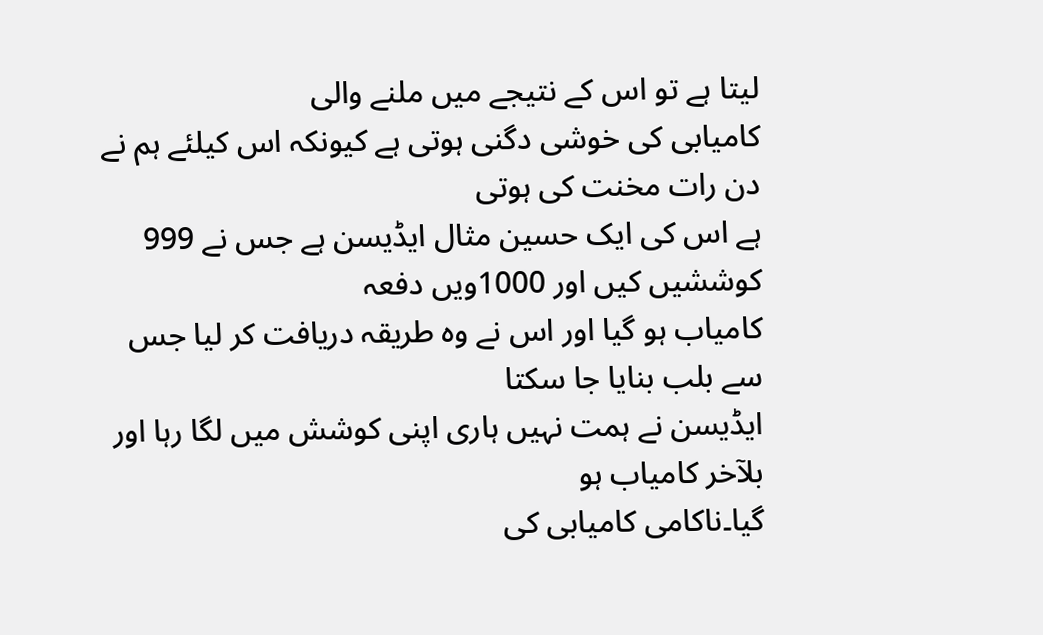لیتا ہے تو اس کے نتیجے میں ملنے والی
کامیابی کی خوشی دگنی ہوتی ہے کیونکہ اس کیلئے ہم نے دن رات مخنت کی ہوتی
ہے اس کی ایک حسین مثال ایڈیسن ہے جس نے 999 کوششیں کیں اور 1000ویں دفعہ
کامیاب ہو گیا اور اس نے وہ طریقہ دریافت کر لیا جس سے بلب بنایا جا سکتا
ایڈیسن نے ہمت نہیں ہاری اپنی کوشش میں لگا رہا اور بلآخر کامیاب ہو
گیا۔ناکامی کامیابی کی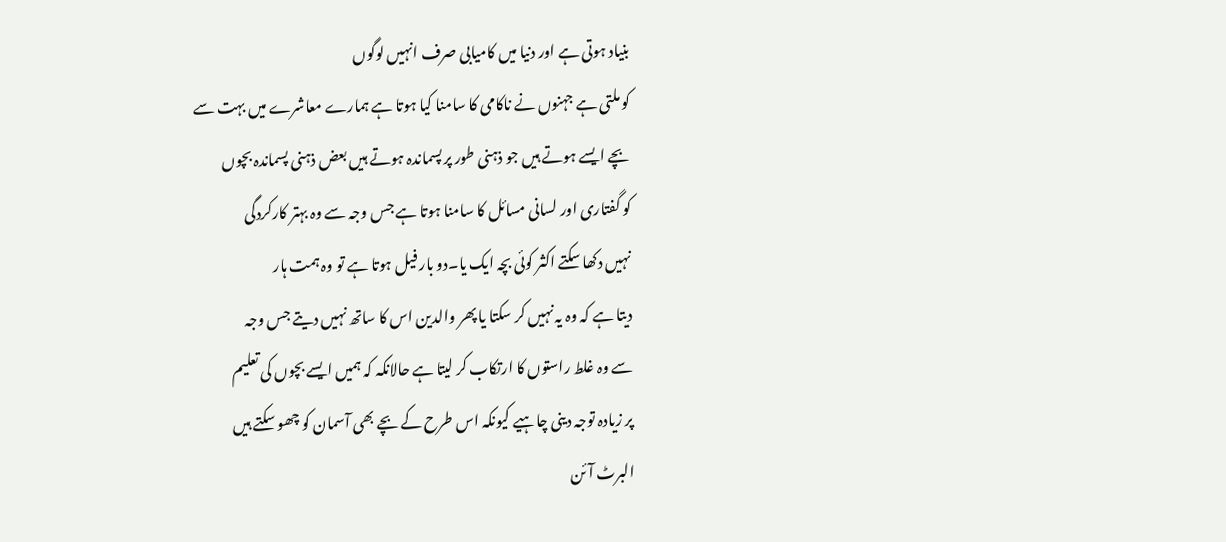بنیاد ہوتی ہے اور دنیا میں کامیابی صرف انہیں لوگوں
کو ملتی ہے جہنوں نے ناکامی کا سامنا کیا ہوتا ہے ہمارے معاشرے میں بہت سے
بچے ایسے ہوتے ہیں جو ذہنی طور پر پسماندہ ہوتے ہیں بعض ذہنی پسماندہ بچوں
کو گفتاری اور لسانی مسائل کا سامنا ہوتا ہے جس وجہ سے وہ بہتر کارکردگی
نہیں دکھا سکتے اکثر کوئی بچہ ایک یا۔دو بار فیل ہوتا ہے تو وہ ہمت ہار
دیتا ہے کہ وہ یہ نہیں کر سکتا یا پھر والدین اس کا ساتھ نہیں دیتے جس وجہ
سے وہ غلط راستوں کا ارتکاب کر لیتا ہے حالانکہ کہ ہمیں ایسے بچوں کی تعلیم
پر زیادہ توجہ دینی چاہیے کیونکہ اس طرح کے بچے بھی آسمان کو چھو سکتے ہیں
البرٹ آئن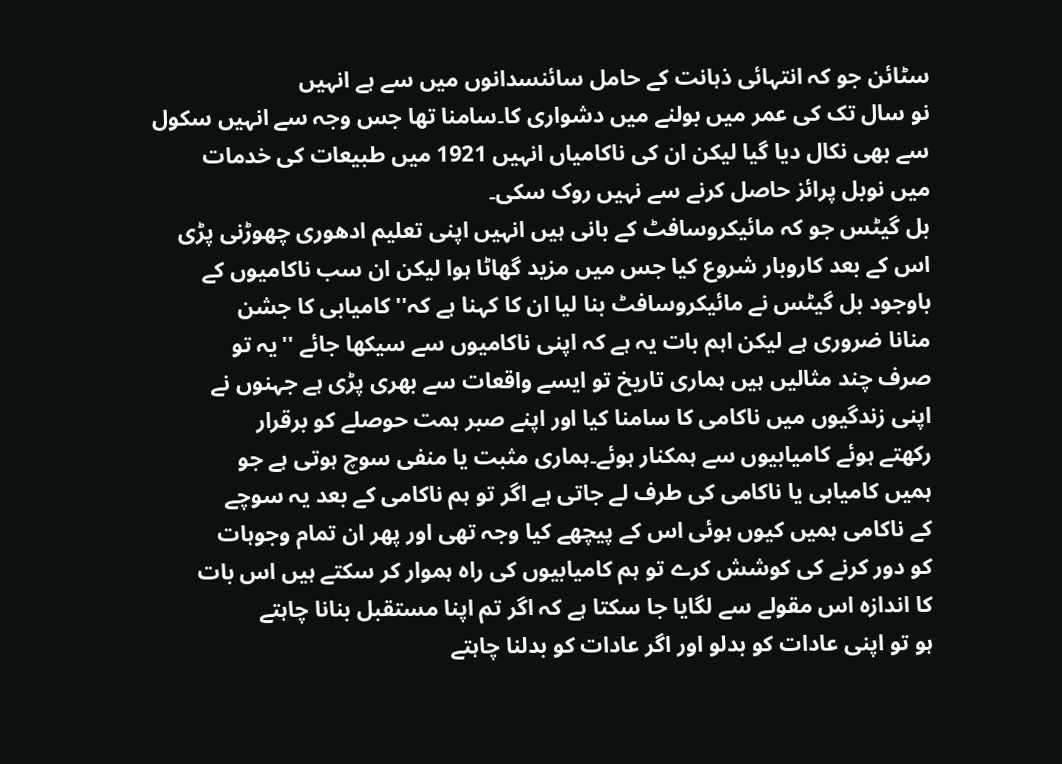سٹائن جو کہ انتہائی ذہانت کے حامل سائنسدانوں میں سے ہے انہیں
نو سال تک کی عمر میں بولنے میں دشواری کا۔سامنا تھا جس وجہ سے انہیں سکول
سے بھی نکال دیا گیا لیکن ان کی ناکامیاں انہیں 1921 میں طبیعات کی خدمات
میں نوبل پرائز حاصل کرنے سے نہیں روک سکی۔
بل گیٹس جو کہ مائیکروسافٹ کے بانی ہیں انہیں اپنی تعلیم ادھوری چھوڑنی پڑی
اس کے بعد کاروبار شروع کیا جس میں مزید گھاٹا ہوا لیکن ان سب ناکامیوں کے
باوجود بل گیٹس نے مائیکروسافٹ بنا لیا ان کا کہنا ہے کہ'' کامیابی کا جشن
منانا ضروری ہے لیکن اہم بات یہ ہے کہ اپنی ناکامیوں سے سیکھا جائے ''یہ تو
صرف چند مثالیں ہیں ہماری تاریخ تو ایسے واقعات سے بھری پڑی ہے جہنوں نے
اپنی زندگیوں میں ناکامی کا سامنا کیا اور اپنے صبر ہمت حوصلے کو برقرار
رکھتے ہوئے کامیابیوں سے ہمکنار ہوئے۔ہماری مثبت یا منفی سوچ ہوتی ہے جو
ہمیں کامیابی یا ناکامی کی طرف لے جاتی ہے اگر تو ہم ناکامی کے بعد یہ سوچے
کے ناکامی ہمیں کیوں ہوئی اس کے پیچھے کیا وجہ تھی اور پھر ان تمام وجوہات
کو دور کرنے کی کوشش کرے تو ہم کامیابیوں کی راہ ہموار کر سکتے ہیں اس بات
کا اندازہ اس مقولے سے لگایا جا سکتا ہے کہ اگر تم اپنا مستقبل بنانا چاہتے
ہو تو اپنی عادات کو بدلو اور اگر عادات کو بدلنا چاہتے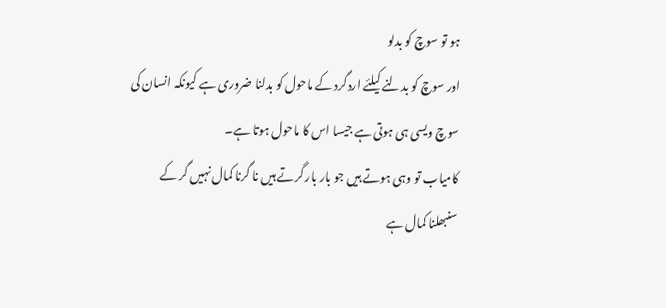ہو تو سوچ کو بدلو
اور سوچ کو بدلنے کیلئے اردگرد کے ماحول کو بدلنا ضروری ہے کیونکہ انسان کی
سوچ ویسی ہی ہوتی ہے جیسا اس کا ماحول ہوتا ہے۔
کامیاب تو وہی ہوتے ہیں جو بار بار گرتے ہیں نا گرنا کمال نہیں گر کے
سنبھلنا کمال ہے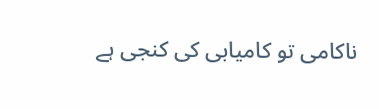ناکامی تو کامیابی کی کنجی ہے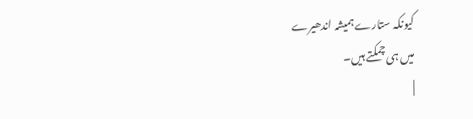کیونکہ ستارے ہمیشہ اندھیرے
میں ہی چمکتے ہیں۔
|